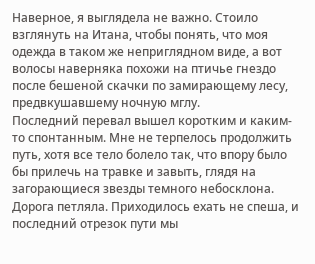Наверное, я выглядела не важно. Стоило взглянуть на Итана, чтобы понять, что моя одежда в таком же неприглядном виде, а вот волосы наверняка похожи на птичье гнездо после бешеной скачки по замирающему лесу, предвкушавшему ночную мглу.
Последний перевал вышел коротким и каким-то спонтанным. Мне не терпелось продолжить путь, хотя все тело болело так, что впору было бы прилечь на травке и завыть, глядя на загорающиеся звезды темного небосклона.
Дорога петляла. Приходилось ехать не спеша, и последний отрезок пути мы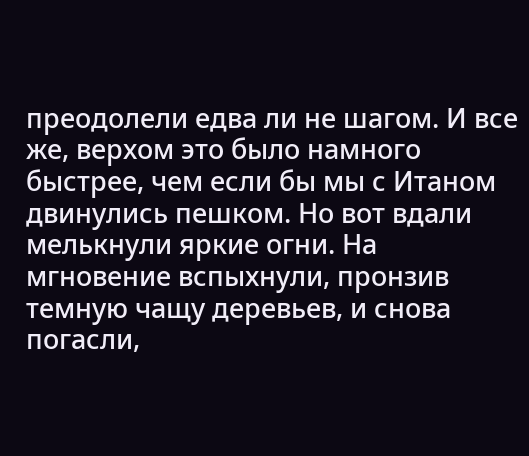преодолели едва ли не шагом. И все же, верхом это было намного быстрее, чем если бы мы с Итаном двинулись пешком. Но вот вдали мелькнули яркие огни. На мгновение вспыхнули, пронзив темную чащу деревьев, и снова погасли,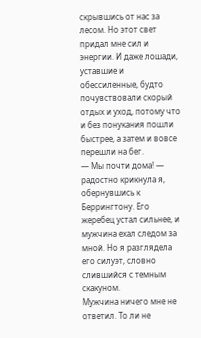скрывшись от нас за лесом. Но этот свет придал мне сил и энергии. И даже лошади, уставшие и обессиленные, будто почувствовали скорый отдых и уход, потому что и без понукания пошли быстрее, а затем и вовсе перешли на бег.
— Мы почти дома! — радостно крикнула я, обернувшись к Беррингтону. Его жеребец устал сильнее, и мужчина ехал следом за мной. Но я разглядела его силуэт, словно слившийся с темным скакуном.
Мужчина ничего мне не ответил. То ли не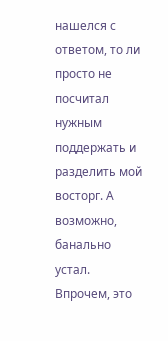нашелся с ответом, то ли просто не посчитал нужным поддержать и разделить мой восторг. А возможно, банально устал. Впрочем, это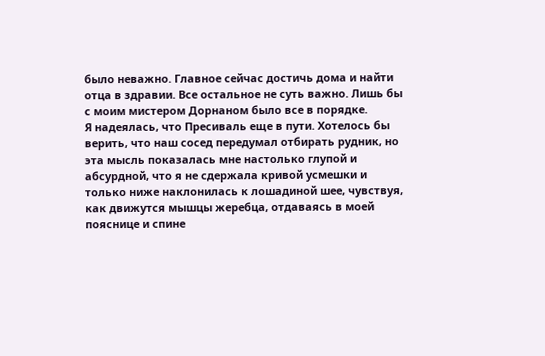было неважно. Главное сейчас достичь дома и найти отца в здравии. Все остальное не суть важно. Лишь бы с моим мистером Дорнаном было все в порядке.
Я надеялась, что Пресиваль еще в пути. Хотелось бы верить, что наш сосед передумал отбирать рудник, но эта мысль показалась мне настолько глупой и абсурдной, что я не сдержала кривой усмешки и только ниже наклонилась к лошадиной шее, чувствуя, как движутся мышцы жеребца, отдаваясь в моей пояснице и спине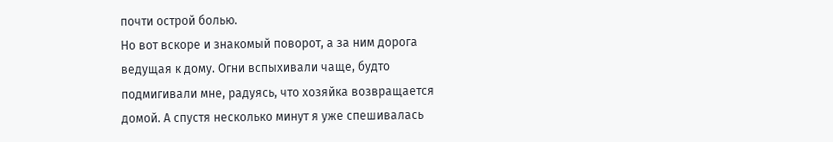почти острой болью.
Но вот вскоре и знакомый поворот, а за ним дорога ведущая к дому. Огни вспыхивали чаще, будто подмигивали мне, радуясь, что хозяйка возвращается домой. А спустя несколько минут я уже спешивалась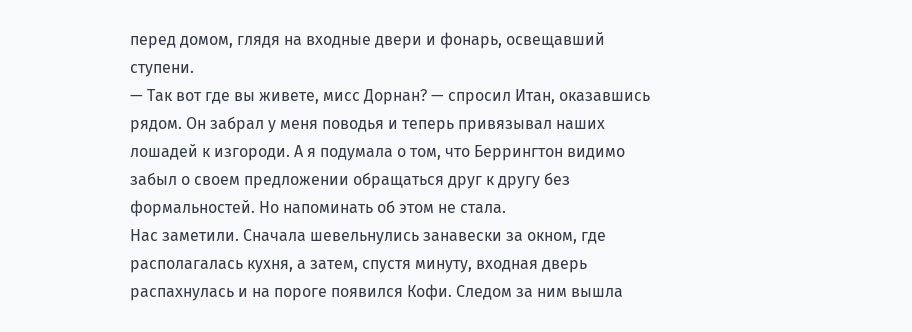перед домом, глядя на входные двери и фонарь, освещавший ступени.
— Так вот где вы живете, мисс Дорнан? — спросил Итан, оказавшись рядом. Он забрал у меня поводья и теперь привязывал наших лошадей к изгороди. А я подумала о том, что Беррингтон видимо забыл о своем предложении обращаться друг к другу без формальностей. Но напоминать об этом не стала.
Нас заметили. Сначала шевельнулись занавески за окном, где располагалась кухня, а затем, спустя минуту, входная дверь распахнулась и на пороге появился Кофи. Следом за ним вышла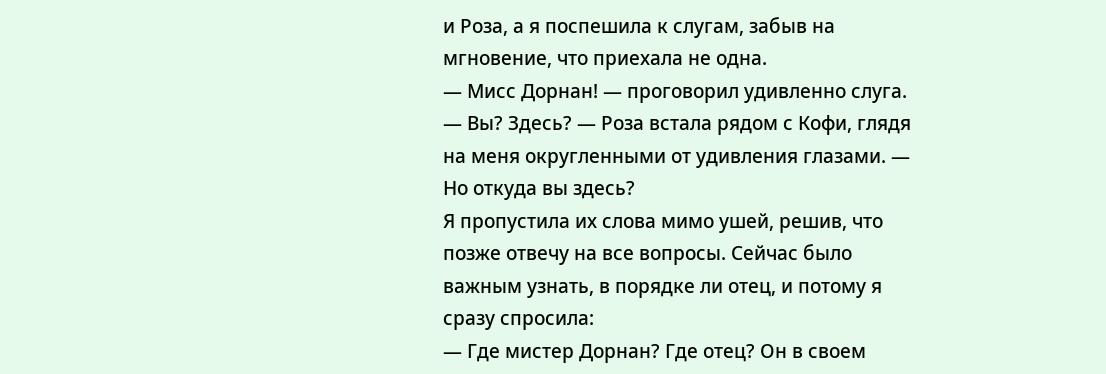и Роза, а я поспешила к слугам, забыв на мгновение, что приехала не одна.
— Мисс Дорнан! — проговорил удивленно слуга.
— Вы? Здесь? — Роза встала рядом с Кофи, глядя на меня округленными от удивления глазами. — Но откуда вы здесь?
Я пропустила их слова мимо ушей, решив, что позже отвечу на все вопросы. Сейчас было важным узнать, в порядке ли отец, и потому я сразу спросила:
— Где мистер Дорнан? Где отец? Он в своем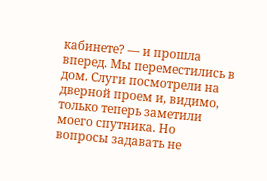кабинете? — и прошла вперед. Мы переместились в дом. Слуги посмотрели на дверной проем и, видимо, только теперь заметили моего спутника. Но вопросы задавать не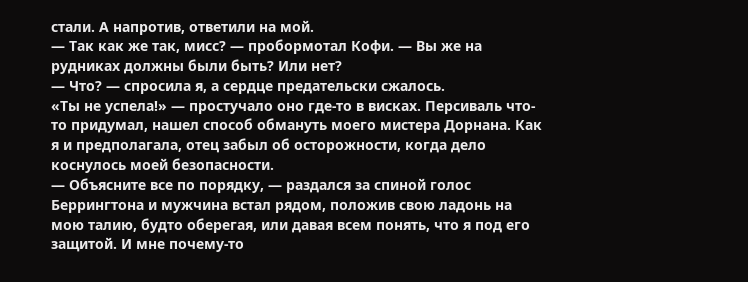стали. А напротив, ответили на мой.
— Так как же так, мисс? — пробормотал Кофи. — Вы же на рудниках должны были быть? Или нет?
— Что? — спросила я, а сердце предательски сжалось.
«Ты не успела!» — простучало оно где-то в висках. Персиваль что-то придумал, нашел способ обмануть моего мистера Дорнана. Как я и предполагала, отец забыл об осторожности, когда дело коснулось моей безопасности.
— Объясните все по порядку, — раздался за спиной голос Беррингтона и мужчина встал рядом, положив свою ладонь на мою талию, будто оберегая, или давая всем понять, что я под его защитой. И мне почему-то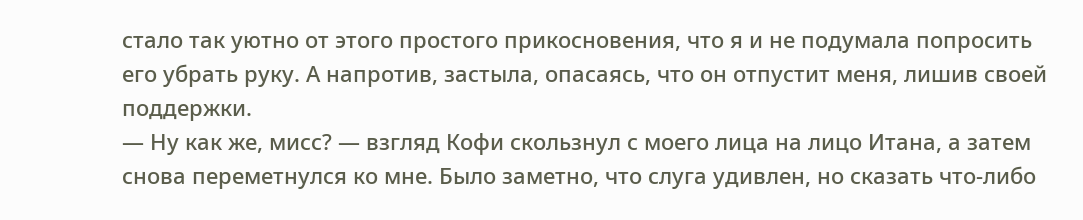стало так уютно от этого простого прикосновения, что я и не подумала попросить его убрать руку. А напротив, застыла, опасаясь, что он отпустит меня, лишив своей поддержки.
— Ну как же, мисс? — взгляд Кофи скользнул с моего лица на лицо Итана, а затем снова переметнулся ко мне. Было заметно, что слуга удивлен, но сказать что-либо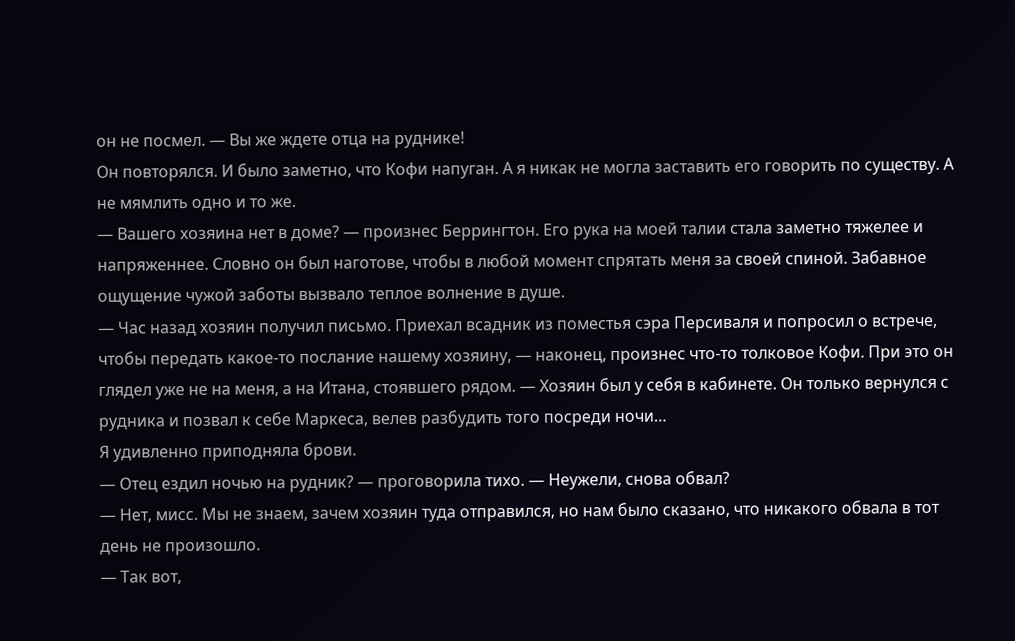он не посмел. — Вы же ждете отца на руднике!
Он повторялся. И было заметно, что Кофи напуган. А я никак не могла заставить его говорить по существу. А не мямлить одно и то же.
— Вашего хозяина нет в доме? — произнес Беррингтон. Его рука на моей талии стала заметно тяжелее и напряженнее. Словно он был наготове, чтобы в любой момент спрятать меня за своей спиной. Забавное ощущение чужой заботы вызвало теплое волнение в душе.
— Час назад хозяин получил письмо. Приехал всадник из поместья сэра Персиваля и попросил о встрече, чтобы передать какое-то послание нашему хозяину, — наконец, произнес что-то толковое Кофи. При это он глядел уже не на меня, а на Итана, стоявшего рядом. — Хозяин был у себя в кабинете. Он только вернулся с рудника и позвал к себе Маркеса, велев разбудить того посреди ночи…
Я удивленно приподняла брови.
— Отец ездил ночью на рудник? — проговорила тихо. — Неужели, снова обвал?
— Нет, мисс. Мы не знаем, зачем хозяин туда отправился, но нам было сказано, что никакого обвала в тот день не произошло.
— Так вот,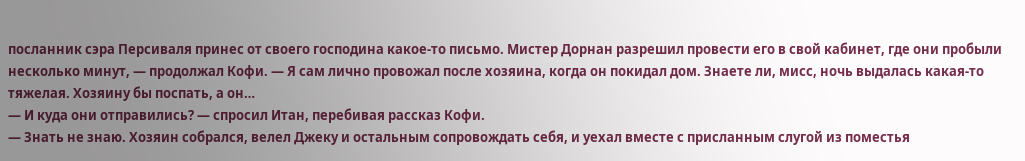посланник сэра Персиваля принес от своего господина какое-то письмо. Мистер Дорнан разрешил провести его в свой кабинет, где они пробыли несколько минут, — продолжал Кофи. — Я сам лично провожал после хозяина, когда он покидал дом. Знаете ли, мисс, ночь выдалась какая-то тяжелая. Хозяину бы поспать, а он…
— И куда они отправились? — спросил Итан, перебивая рассказ Кофи.
— Знать не знаю. Хозяин собрался, велел Джеку и остальным сопровождать себя, и уехал вместе с присланным слугой из поместья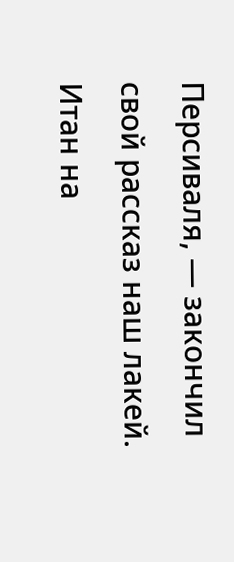Персиваля, — закончил свой рассказ наш лакей.
Итан на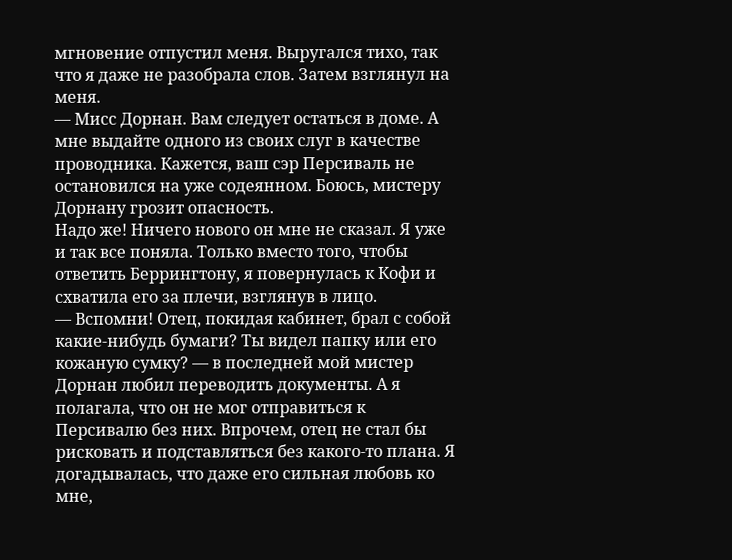мгновение отпустил меня. Выругался тихо, так что я даже не разобрала слов. Затем взглянул на меня.
— Мисс Дорнан. Вам следует остаться в доме. А мне выдайте одного из своих слуг в качестве проводника. Кажется, ваш сэр Персиваль не остановился на уже содеянном. Боюсь, мистеру Дорнану грозит опасность.
Надо же! Ничего нового он мне не сказал. Я уже и так все поняла. Только вместо того, чтобы ответить Беррингтону, я повернулась к Кофи и схватила его за плечи, взглянув в лицо.
— Вспомни! Отец, покидая кабинет, брал с собой какие-нибудь бумаги? Ты видел папку или его кожаную сумку? — в последней мой мистер Дорнан любил переводить документы. А я полагала, что он не мог отправиться к Персивалю без них. Впрочем, отец не стал бы рисковать и подставляться без какого-то плана. Я догадывалась, что даже его сильная любовь ко мне,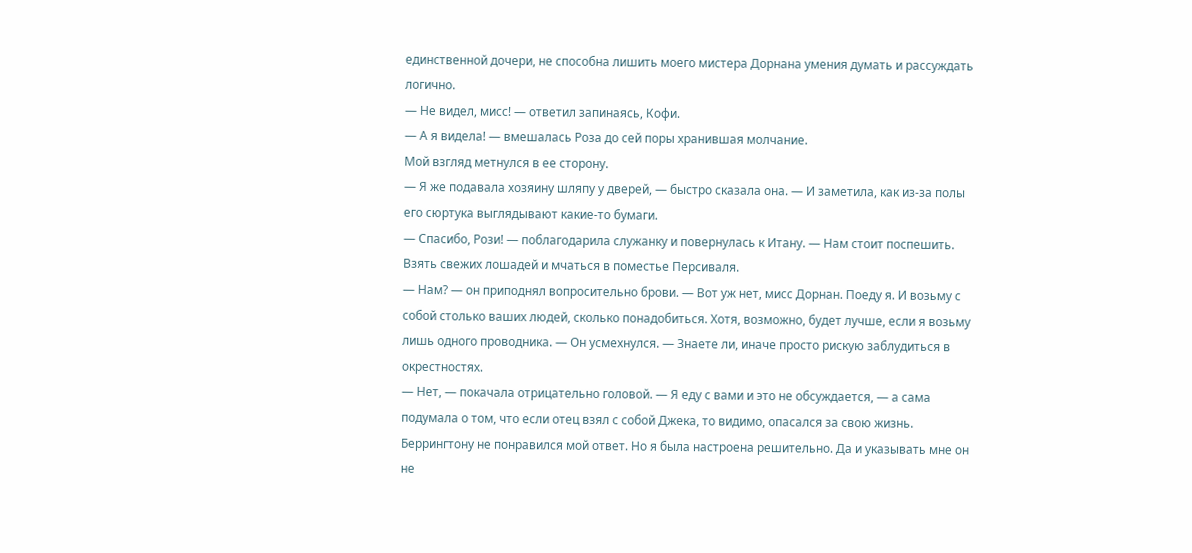единственной дочери, не способна лишить моего мистера Дорнана умения думать и рассуждать логично.
— Не видел, мисс! — ответил запинаясь, Кофи.
— А я видела! — вмешалась Роза до сей поры хранившая молчание.
Мой взгляд метнулся в ее сторону.
— Я же подавала хозяину шляпу у дверей, — быстро сказала она. — И заметила, как из-за полы его сюртука выглядывают какие-то бумаги.
— Спасибо, Рози! — поблагодарила служанку и повернулась к Итану. — Нам стоит поспешить. Взять свежих лошадей и мчаться в поместье Персиваля.
— Нам? — он приподнял вопросительно брови. — Вот уж нет, мисс Дорнан. Поеду я. И возьму с собой столько ваших людей, сколько понадобиться. Хотя, возможно, будет лучше, если я возьму лишь одного проводника. — Он усмехнулся. — Знаете ли, иначе просто рискую заблудиться в окрестностях.
— Нет, — покачала отрицательно головой. — Я еду с вами и это не обсуждается, — а сама подумала о том, что если отец взял с собой Джека, то видимо, опасался за свою жизнь.
Беррингтону не понравился мой ответ. Но я была настроена решительно. Да и указывать мне он не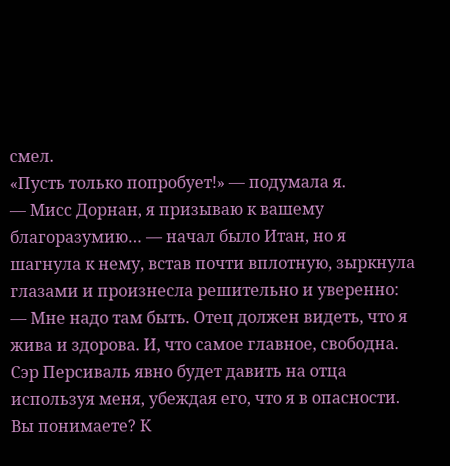смел.
«Пусть только попробует!» — подумала я.
— Мисс Дорнан, я призываю к вашему благоразумию… — начал было Итан, но я шагнула к нему, встав почти вплотную, зыркнула глазами и произнесла решительно и уверенно: — Мне надо там быть. Отец должен видеть, что я жива и здорова. И, что самое главное, свободна. Сэр Персиваль явно будет давить на отца используя меня, убеждая его, что я в опасности. Вы понимаете? К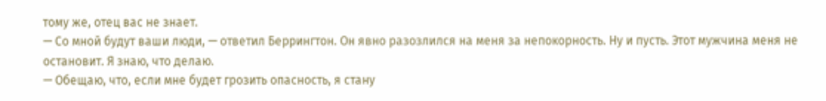тому же, отец вас не знает.
— Со мной будут ваши люди, — ответил Беррингтон. Он явно разозлился на меня за непокорность. Ну и пусть. Этот мужчина меня не остановит. Я знаю, что делаю.
— Обещаю, что, если мне будет грозить опасность, я стану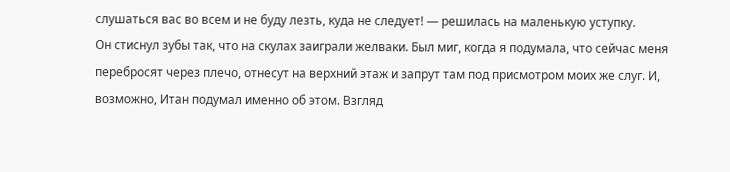слушаться вас во всем и не буду лезть, куда не следует! — решилась на маленькую уступку.
Он стиснул зубы так, что на скулах заиграли желваки. Был миг, когда я подумала, что сейчас меня перебросят через плечо, отнесут на верхний этаж и запрут там под присмотром моих же слуг. И, возможно, Итан подумал именно об этом. Взгляд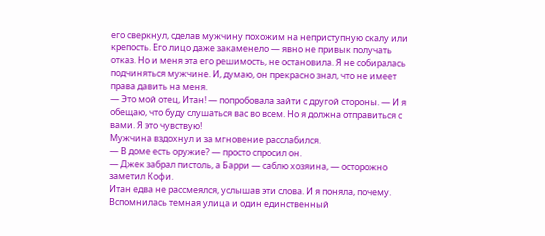его сверкнул, сделав мужчину похожим на неприступную скалу или крепость. Его лицо даже закаменело — явно не привык получать отказ. Но и меня эта его решимость, не остановила. Я не собиралась подчиняться мужчине. И, думаю, он прекрасно знал, что не имеет права давить на меня.
— Это мой отец, Итан! — попробовала зайти с другой стороны. — И я обещаю, что буду слушаться вас во всем. Но я должна отправиться с вами. Я это чувствую!
Мужчина вздохнул и за мгновение расслабился.
— В доме есть оружие? — просто спросил он.
— Джек забрал пистоль, а Барри — саблю хозяина, — осторожно заметил Кофи.
Итан едва не рассмеялся, услышав эти слова. И я поняла, почему. Вспомнилась темная улица и один единственный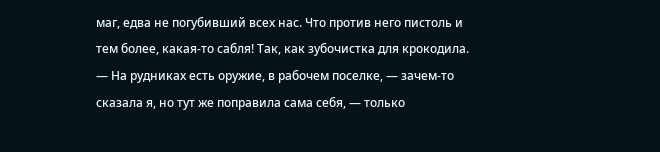маг, едва не погубивший всех нас. Что против него пистоль и тем более, какая-то сабля! Так, как зубочистка для крокодила.
— На рудниках есть оружие, в рабочем поселке, — зачем-то сказала я, но тут же поправила сама себя, — только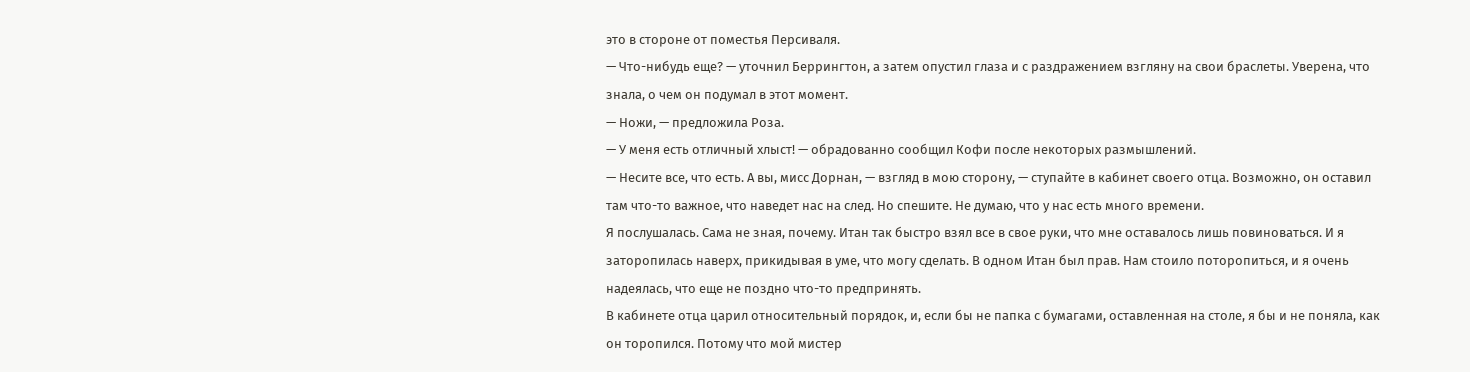это в стороне от поместья Персиваля.
— Что-нибудь еще? — уточнил Беррингтон, а затем опустил глаза и с раздражением взгляну на свои браслеты. Уверена, что знала, о чем он подумал в этот момент.
— Ножи, — предложила Роза.
— У меня есть отличный хлыст! — обрадованно сообщил Кофи после некоторых размышлений.
— Несите все, что есть. А вы, мисс Дорнан, — взгляд в мою сторону, — ступайте в кабинет своего отца. Возможно, он оставил там что-то важное, что наведет нас на след. Но спешите. Не думаю, что у нас есть много времени.
Я послушалась. Сама не зная, почему. Итан так быстро взял все в свое руки, что мне оставалось лишь повиноваться. И я заторопилась наверх, прикидывая в уме, что могу сделать. В одном Итан был прав. Нам стоило поторопиться, и я очень надеялась, что еще не поздно что-то предпринять.
В кабинете отца царил относительный порядок, и, если бы не папка с бумагами, оставленная на столе, я бы и не поняла, как он торопился. Потому что мой мистер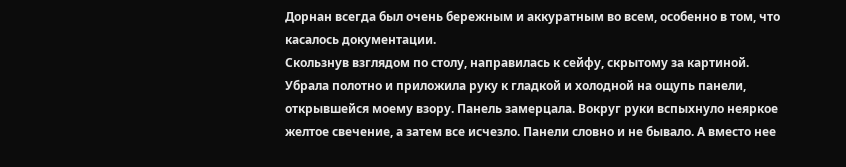Дорнан всегда был очень бережным и аккуратным во всем, особенно в том, что касалось документации.
Скользнув взглядом по столу, направилась к сейфу, скрытому за картиной. Убрала полотно и приложила руку к гладкой и холодной на ощупь панели, открывшейся моему взору. Панель замерцала. Вокруг руки вспыхнуло неяркое желтое свечение, а затем все исчезло. Панели словно и не бывало. А вместо нее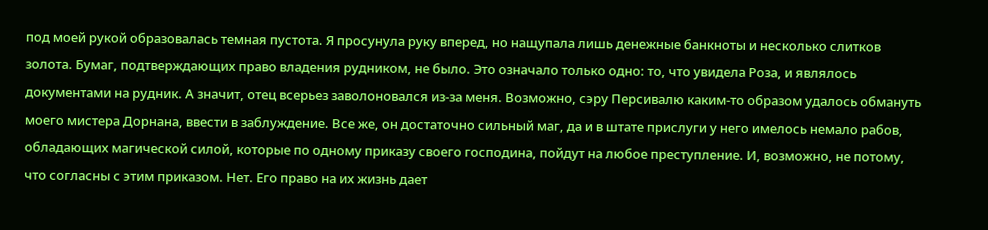под моей рукой образовалась темная пустота. Я просунула руку вперед, но нащупала лишь денежные банкноты и несколько слитков золота. Бумаг, подтверждающих право владения рудником, не было. Это означало только одно: то, что увидела Роза, и являлось документами на рудник. А значит, отец всерьез заволоновался из-за меня. Возможно, сэру Персивалю каким-то образом удалось обмануть моего мистера Дорнана, ввести в заблуждение. Все же, он достаточно сильный маг, да и в штате прислуги у него имелось немало рабов, обладающих магической силой, которые по одному приказу своего господина, пойдут на любое преступление. И, возможно, не потому, что согласны с этим приказом. Нет. Его право на их жизнь дает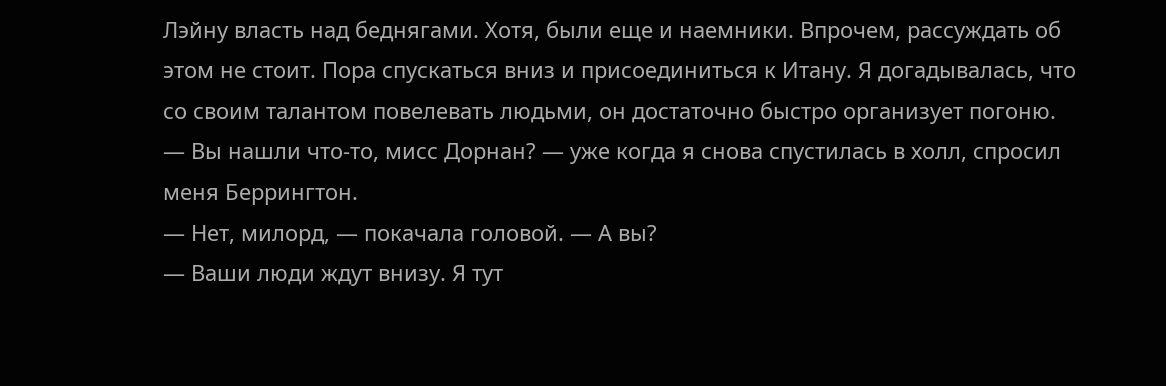Лэйну власть над беднягами. Хотя, были еще и наемники. Впрочем, рассуждать об этом не стоит. Пора спускаться вниз и присоединиться к Итану. Я догадывалась, что со своим талантом повелевать людьми, он достаточно быстро организует погоню.
— Вы нашли что-то, мисс Дорнан? — уже когда я снова спустилась в холл, спросил меня Беррингтон.
— Нет, милорд, — покачала головой. — А вы?
— Ваши люди ждут внизу. Я тут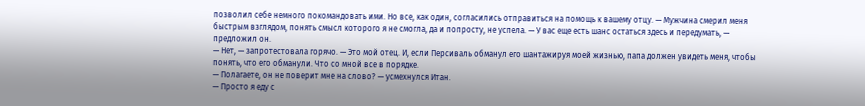позволил себе немного покомандовать ими. Но все, как один, согласились отправиться на помощь к вашему отцу. — Мужчина смерил меня быстрым взглядом, понять смысл которого я не смогла, да и попросту, не успела. — У вас еще есть шанс остаться здесь и передумать, — предложил он.
— Нет, — запротестовала горячо. — Это мой отец. И, если Персиваль обманул его шантажируя моей жизнью, папа должен увидеть меня, чтобы понять, что его обманули. Что со мной все в порядке.
— Полагаете, он не поверит мне на слово? — усмехнулся Итан.
— Просто я еду с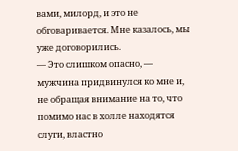вами, милорд, и это не обговаривается. Мне казалось, мы уже договорились.
— Это слишком опасно, — мужчина придвинулся ко мне и, не обращая внимание на то, что помимо нас в холле находятся слуги, властно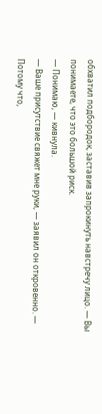обхватил подбородок, заставив запрокинуть навстречу лицо. — Вы понимаете, что это большой риск.
— Понимаю, — кивнула.
— Ваше присутствие свяжет мне руки, — заявил он откровенно. — Потому что,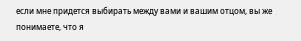если мне придется выбирать между вами и вашим отцом, вы же понимаете, что я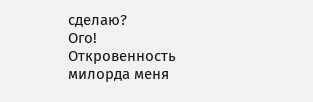сделаю?
Ого! Откровенность милорда меня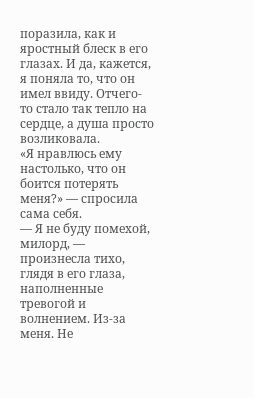поразила, как и яростный блеск в его глазах. И да, кажется, я поняла то, что он имел ввиду. Отчего-то стало так тепло на сердце, а душа просто возликовала.
«Я нравлюсь ему настолько, что он боится потерять меня?» — спросила сама себя.
— Я не буду помехой, милорд, — произнесла тихо, глядя в его глаза, наполненные тревогой и волнением. Из-за меня. Не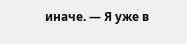иначе. — Я уже в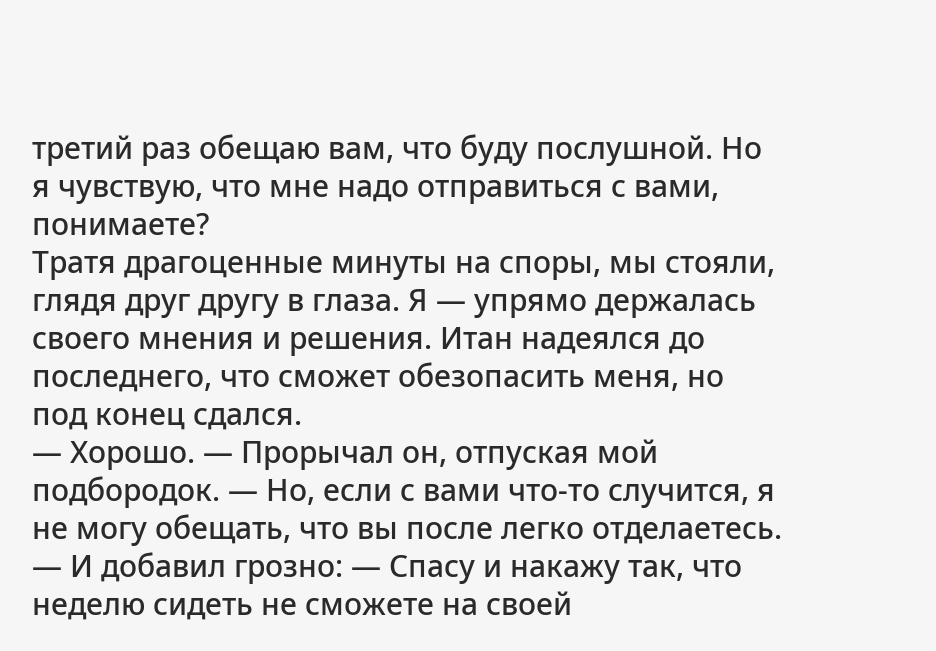третий раз обещаю вам, что буду послушной. Но я чувствую, что мне надо отправиться с вами, понимаете?
Тратя драгоценные минуты на споры, мы стояли, глядя друг другу в глаза. Я — упрямо держалась своего мнения и решения. Итан надеялся до последнего, что сможет обезопасить меня, но под конец сдался.
— Хорошо. — Прорычал он, отпуская мой подбородок. — Но, если с вами что-то случится, я не могу обещать, что вы после легко отделаетесь. — И добавил грозно: — Спасу и накажу так, что неделю сидеть не сможете на своей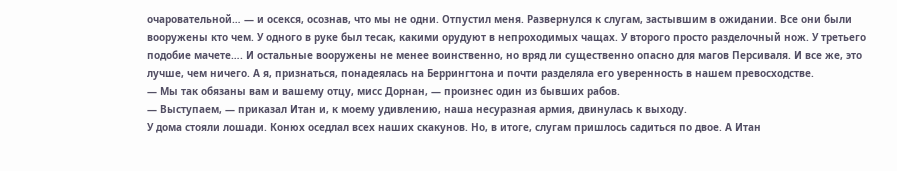очаровательной… — и осекся, осознав, что мы не одни. Отпустил меня. Развернулся к слугам, застывшим в ожидании. Все они были вооружены кто чем. У одного в руке был тесак, какими орудуют в непроходимых чащах. У второго просто разделочный нож. У третьего подобие мачете…. И остальные вооружены не менее воинственно, но вряд ли существенно опасно для магов Персиваля. И все же, это лучше, чем ничего. А я, признаться, понадеялась на Беррингтона и почти разделяла его уверенность в нашем превосходстве.
— Мы так обязаны вам и вашему отцу, мисс Дорнан, — произнес один из бывших рабов.
— Выступаем, — приказал Итан и, к моему удивлению, наша несуразная армия, двинулась к выходу.
У дома стояли лошади. Конюх оседлал всех наших скакунов. Но, в итоге, слугам пришлось садиться по двое. А Итан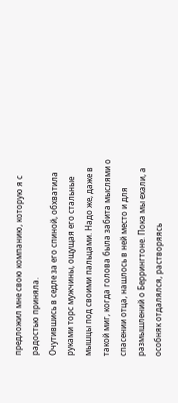предложил мне свою компанию, которую я с радостью приняла.
Очутившись в седле за его спиной, обхватила руками торс мужчины, ощущая его стальные мышцы под своими пальцами. Надо же, даже в такой миг, когда голова была забита мыслями о спасении отца, нашлось в ней место и для размышлений о Беррингтоне. Пока мы ехали, а особняк отдалялся, растворяясь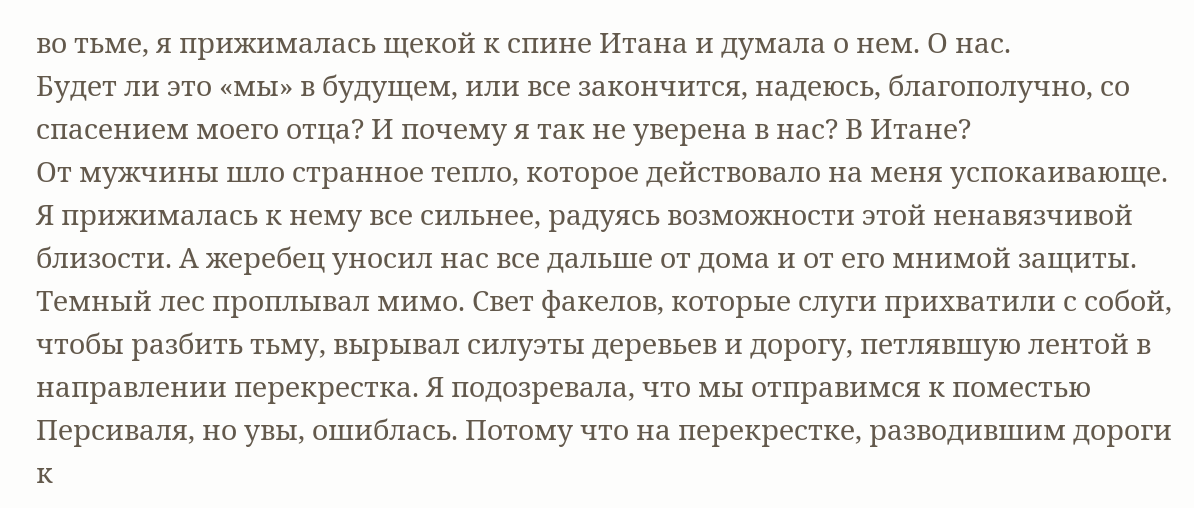во тьме, я прижималась щекой к спине Итана и думала о нем. О нас.
Будет ли это «мы» в будущем, или все закончится, надеюсь, благополучно, со спасением моего отца? И почему я так не уверена в нас? В Итане?
От мужчины шло странное тепло, которое действовало на меня успокаивающе. Я прижималась к нему все сильнее, радуясь возможности этой ненавязчивой близости. А жеребец уносил нас все дальше от дома и от его мнимой защиты.
Темный лес проплывал мимо. Свет факелов, которые слуги прихватили с собой, чтобы разбить тьму, вырывал силуэты деревьев и дорогу, петлявшую лентой в направлении перекрестка. Я подозревала, что мы отправимся к поместью Персиваля, но увы, ошиблась. Потому что на перекрестке, разводившим дороги к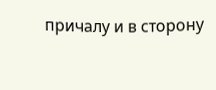причалу и в сторону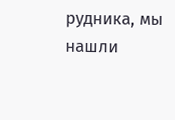рудника, мы нашли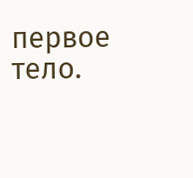первое тело.